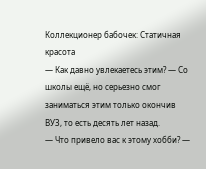Коллекционер бабочек: Статичная красота
— Как давно увлекаетесь этим? — Со школы ещё, но серьезно смог заниматься этим только окончив ВУЗ, то есть десять лет назад.
— Что привело вас к этому хобби? —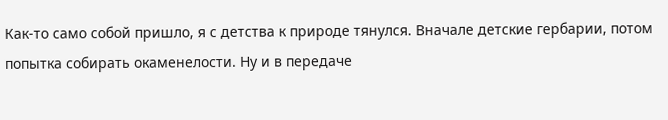Как-то само собой пришло, я с детства к природе тянулся. Вначале детские гербарии, потом попытка собирать окаменелости. Ну и в передаче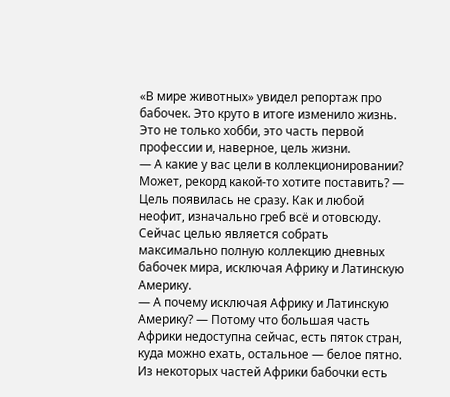«В мире животных» увидел репортаж про бабочек. Это круто в итоге изменило жизнь. Это не только хобби, это часть первой профессии и, наверное, цель жизни.
— А какие у вас цели в коллекционировании? Может, рекорд какой-то хотите поставить? — Цель появилась не сразу. Как и любой неофит, изначально греб всё и отовсюду. Сейчас целью является собрать максимально полную коллекцию дневных бабочек мира, исключая Африку и Латинскую Америку.
— А почему исключая Африку и Латинскую Америку? — Потому что большая часть Африки недоступна сейчас, есть пяток стран, куда можно ехать, остальное — белое пятно. Из некоторых частей Африки бабочки есть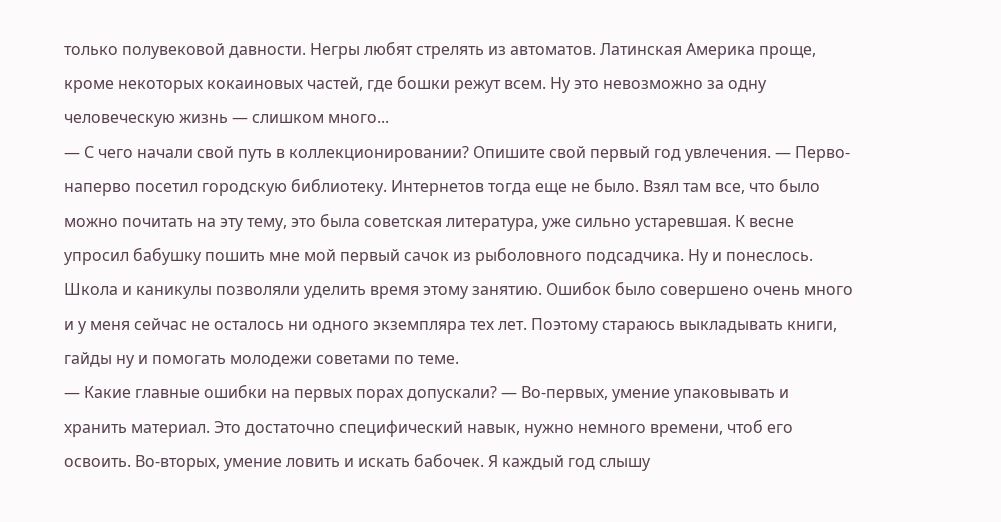только полувековой давности. Негры любят стрелять из автоматов. Латинская Америка проще, кроме некоторых кокаиновых частей, где бошки режут всем. Ну это невозможно за одну человеческую жизнь — слишком много...
— С чего начали свой путь в коллекционировании? Опишите свой первый год увлечения. — Перво-наперво посетил городскую библиотеку. Интернетов тогда еще не было. Взял там все, что было можно почитать на эту тему, это была советская литература, уже сильно устаревшая. К весне упросил бабушку пошить мне мой первый сачок из рыболовного подсадчика. Ну и понеслось. Школа и каникулы позволяли уделить время этому занятию. Ошибок было совершено очень много и у меня сейчас не осталось ни одного экземпляра тех лет. Поэтому стараюсь выкладывать книги, гайды ну и помогать молодежи советами по теме.
— Какие главные ошибки на первых порах допускали? — Во-первых, умение упаковывать и хранить материал. Это достаточно специфический навык, нужно немного времени, чтоб его освоить. Во-вторых, умение ловить и искать бабочек. Я каждый год слышу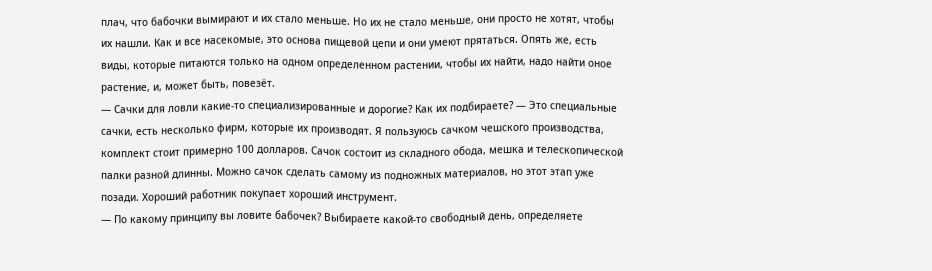плач, что бабочки вымирают и их стало меньше. Но их не стало меньше, они просто не хотят, чтобы их нашли. Как и все насекомые, это основа пищевой цепи и они умеют прятаться. Опять же, есть виды, которые питаются только на одном определенном растении, чтобы их найти, надо найти оное растение, и, может быть, повезёт.
— Сачки для ловли какие-то специализированные и дорогие? Как их подбираете? — Это специальные сачки, есть несколько фирм, которые их производят. Я пользуюсь сачком чешского производства, комплект стоит примерно 100 долларов. Сачок состоит из складного обода, мешка и телескопической палки разной длинны. Можно сачок сделать самому из подножных материалов, но этот этап уже позади. Хороший работник покупает хороший инструмент.
— По какому принципу вы ловите бабочек? Выбираете какой-то свободный день, определяете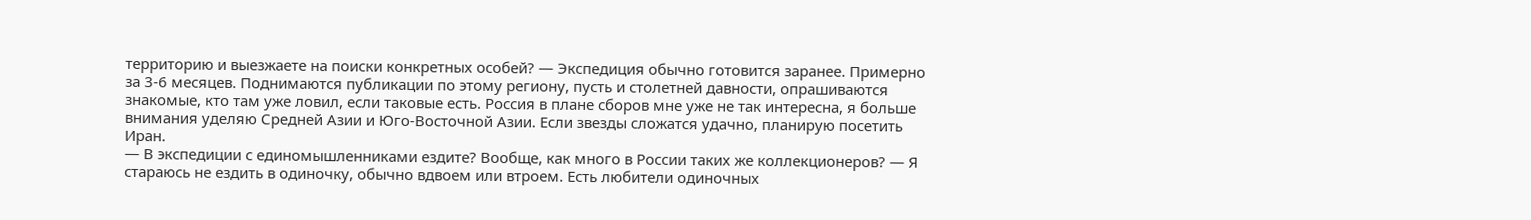территорию и выезжаете на поиски конкретных особей? — Экспедиция обычно готовится заранее. Примерно за 3-6 месяцев. Поднимаются публикации по этому региону, пусть и столетней давности, опрашиваются знакомые, кто там уже ловил, если таковые есть. Россия в плане сборов мне уже не так интересна, я больше внимания уделяю Средней Азии и Юго-Восточной Азии. Если звезды сложатся удачно, планирую посетить Иран.
— В экспедиции с единомышленниками ездите? Вообще, как много в России таких же коллекционеров? — Я стараюсь не ездить в одиночку, обычно вдвоем или втроем. Есть любители одиночных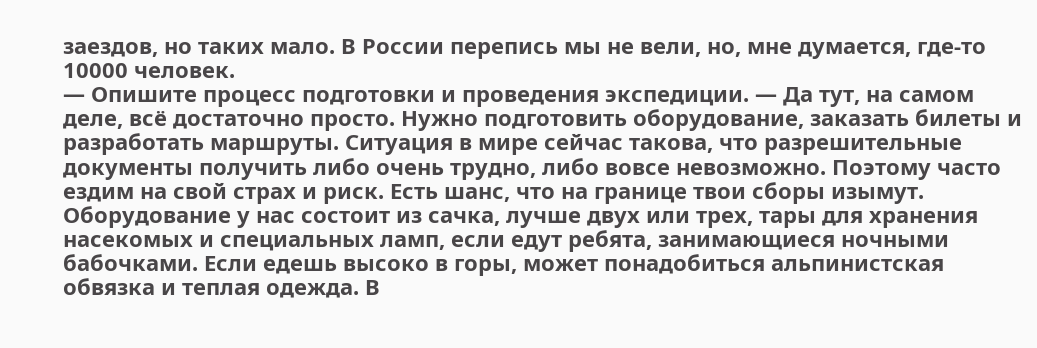заездов, но таких мало. В России перепись мы не вели, но, мне думается, где-то 10000 человек.
— Опишите процесс подготовки и проведения экспедиции. — Да тут, на самом деле, всё достаточно просто. Нужно подготовить оборудование, заказать билеты и разработать маршруты. Ситуация в мире сейчас такова, что разрешительные документы получить либо очень трудно, либо вовсе невозможно. Поэтому часто ездим на свой страх и риск. Есть шанс, что на границе твои сборы изымут.
Оборудование у нас состоит из сачка, лучше двух или трех, тары для хранения насекомых и специальных ламп, если едут ребята, занимающиеся ночными бабочками. Если едешь высоко в горы, может понадобиться альпинистская обвязка и теплая одежда. В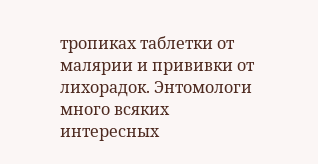тропиках таблетки от малярии и прививки от лихорадок. Энтомологи много всяких интересных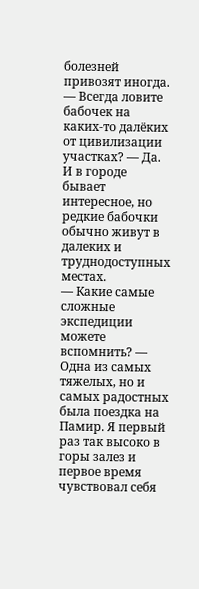болезней привозят иногда.
— Всегда ловите бабочек на каких-то далёких от цивилизации участках? — Да. И в городе бывает интересное, но редкие бабочки обычно живут в далеких и труднодоступных местах.
— Какие самые сложные экспедиции можете вспомнить? — Одна из самых тяжелых, но и самых радостных была поездка на Памир. Я первый раз так высоко в горы залез и первое время чувствовал себя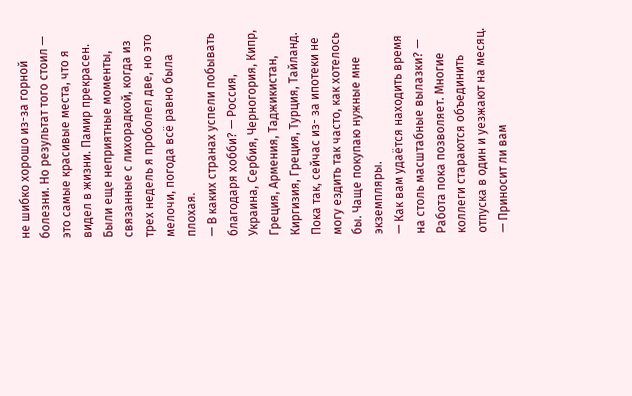не шибко хорошо из-за горной болезни. Но результат того стоил — это самые красивые места, что я видел в жизни. Памир прекрасен. Были еще неприятные моменты, связанные с лихорадкой, когда из трех недель я проболел две, но это мелочи, погода всё равно была плохая.
— В каких странах успели побывать благодаря хобби? — Россия, Украина, Сербия, Черногория, Кипр, Греция, Армения, Таджикистан, Киргизия, Греция, Турция, Тайланд. Пока так, сейчас из- за ипотеки не могу ездить так часто, как хотелось бы. Чаще покупаю нужные мне экземпляры.
— Как вам удаётся находить время на столь масштабные вылазки? — Работа пока позволяет. Многие коллеги стараются объединить отпуска в один и уезжают на месяц.
— Приносит ли вам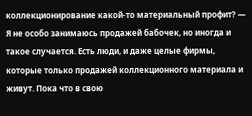коллекционирование какой-то материальный профит? — Я не особо занимаюсь продажей бабочек, но иногда и такое случается. Есть люди, и даже целые фирмы, которые только продажей коллекционного материала и живут. Пока что в свою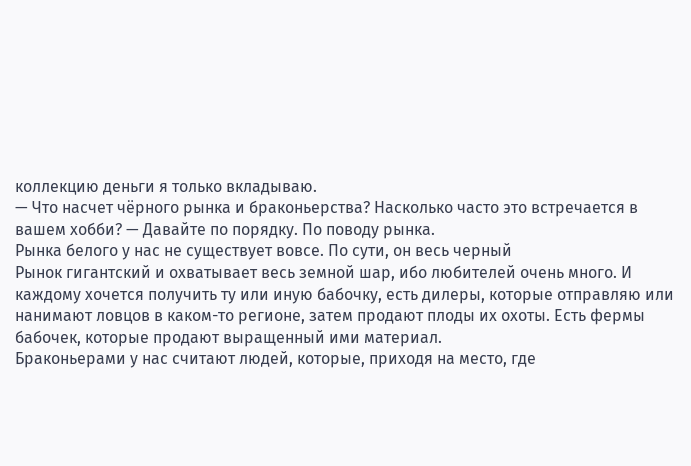коллекцию деньги я только вкладываю.
— Что насчет чёрного рынка и браконьерства? Насколько часто это встречается в вашем хобби? — Давайте по порядку. По поводу рынка.
Рынка белого у нас не существует вовсе. По сути, он весь черный
Рынок гигантский и охватывает весь земной шар, ибо любителей очень много. И каждому хочется получить ту или иную бабочку, есть дилеры, которые отправляю или нанимают ловцов в каком-то регионе, затем продают плоды их охоты. Есть фермы бабочек, которые продают выращенный ими материал.
Браконьерами у нас считают людей, которые, приходя на место, где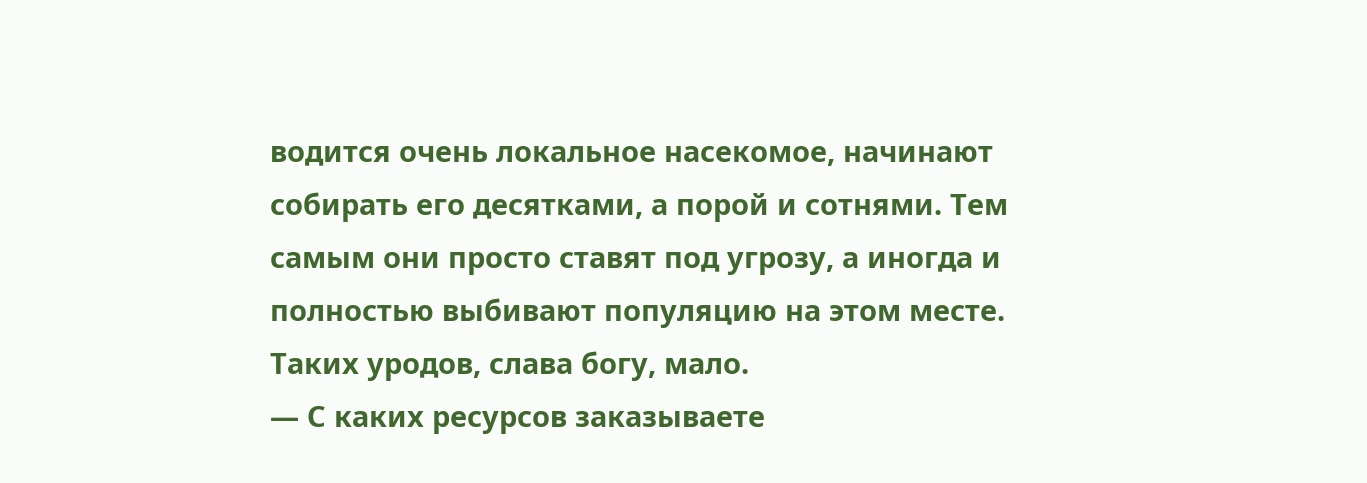водится очень локальное насекомое, начинают собирать его десятками, а порой и сотнями. Тем самым они просто ставят под угрозу, а иногда и полностью выбивают популяцию на этом месте. Таких уродов, слава богу, мало.
— С каких ресурсов заказываете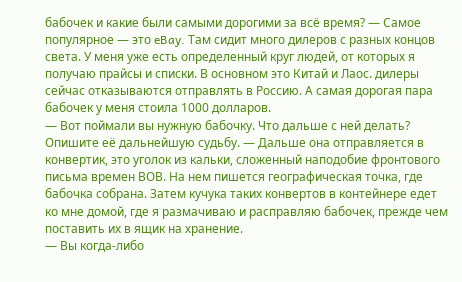бабочек и какие были самыми дорогими за всё время? — Самое популярное — это eBay. Там сидит много дилеров с разных концов света. У меня уже есть определенный круг людей, от которых я получаю прайсы и списки. В основном это Китай и Лаос. дилеры сейчас отказываются отправлять в Россию. А самая дорогая пара бабочек у меня стоила 1000 долларов.
— Вот поймали вы нужную бабочку. Что дальше с ней делать? Опишите её дальнейшую судьбу. — Дальше она отправляется в конвертик, это уголок из кальки, сложенный наподобие фронтового письма времен ВОВ. На нем пишется географическая точка, где бабочка собрана. Затем кучука таких конвертов в контейнере едет ко мне домой, где я размачиваю и расправляю бабочек, прежде чем поставить их в ящик на хранение.
— Вы когда-либо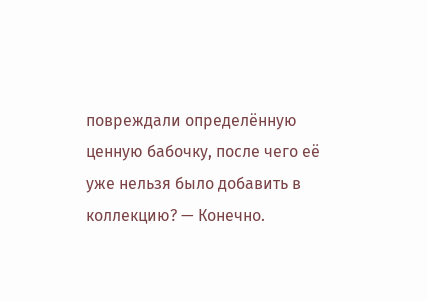повреждали определённую ценную бабочку, после чего её уже нельзя было добавить в коллекцию? — Конечно.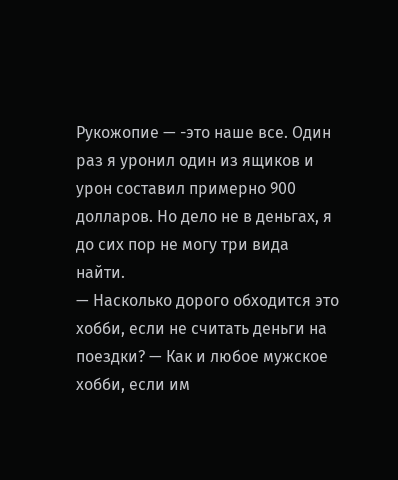Рукожопие — -это наше все. Один раз я уронил один из ящиков и урон составил примерно 900 долларов. Но дело не в деньгах, я до сих пор не могу три вида найти.
— Насколько дорого обходится это хобби, если не считать деньги на поездки? — Как и любое мужское хобби, если им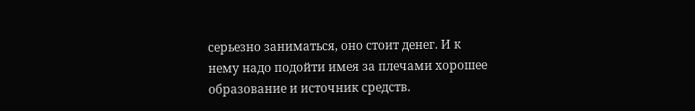серьезно заниматься, оно стоит денег. И к нему надо подойти имея за плечами хорошее образование и источник средств.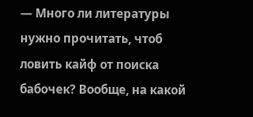— Много ли литературы нужно прочитать, чтоб ловить кайф от поиска бабочек? Вообще, на какой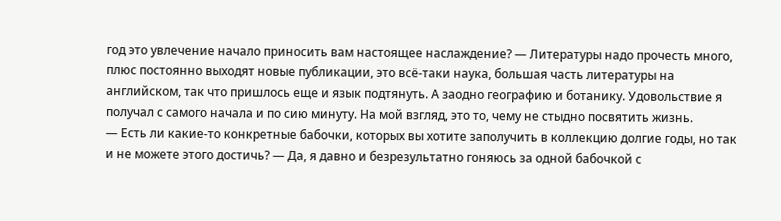год это увлечение начало приносить вам настоящее наслаждение? — Литературы надо прочесть много, плюс постоянно выходят новые публикации, это всё-таки наука, большая часть литературы на английском, так что пришлось еще и язык подтянуть. А заодно географию и ботанику. Удовольствие я получал с самого начала и по сию минуту. На мой взгляд, это то, чему не стыдно посвятить жизнь.
— Есть ли какие-то конкретные бабочки, которых вы хотите заполучить в коллекцию долгие годы, но так и не можете этого достичь? — Да, я давно и безрезультатно гоняюсь за одной бабочкой с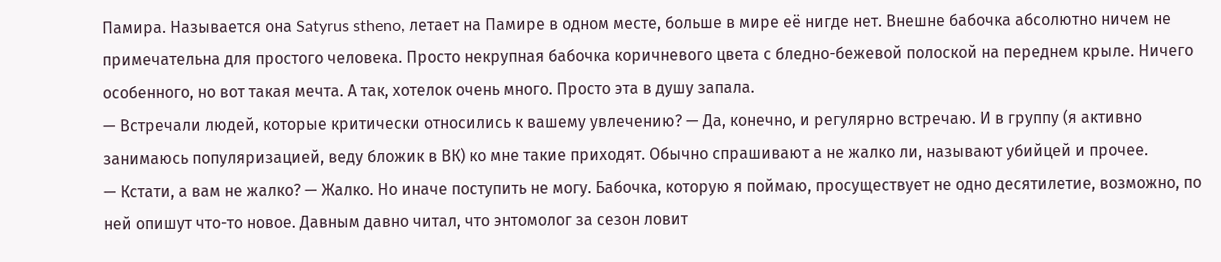Памира. Называется она Satyrus stheno, летает на Памире в одном месте, больше в мире её нигде нет. Внешне бабочка абсолютно ничем не примечательна для простого человека. Просто некрупная бабочка коричневого цвета с бледно-бежевой полоской на переднем крыле. Ничего особенного, но вот такая мечта. А так, хотелок очень много. Просто эта в душу запала.
— Встречали людей, которые критически относились к вашему увлечению? — Да, конечно, и регулярно встречаю. И в группу (я активно занимаюсь популяризацией, веду бложик в ВК) ко мне такие приходят. Обычно спрашивают а не жалко ли, называют убийцей и прочее.
— Кстати, а вам не жалко? — Жалко. Но иначе поступить не могу. Бабочка, которую я поймаю, просуществует не одно десятилетие, возможно, по ней опишут что-то новое. Давным давно читал, что энтомолог за сезон ловит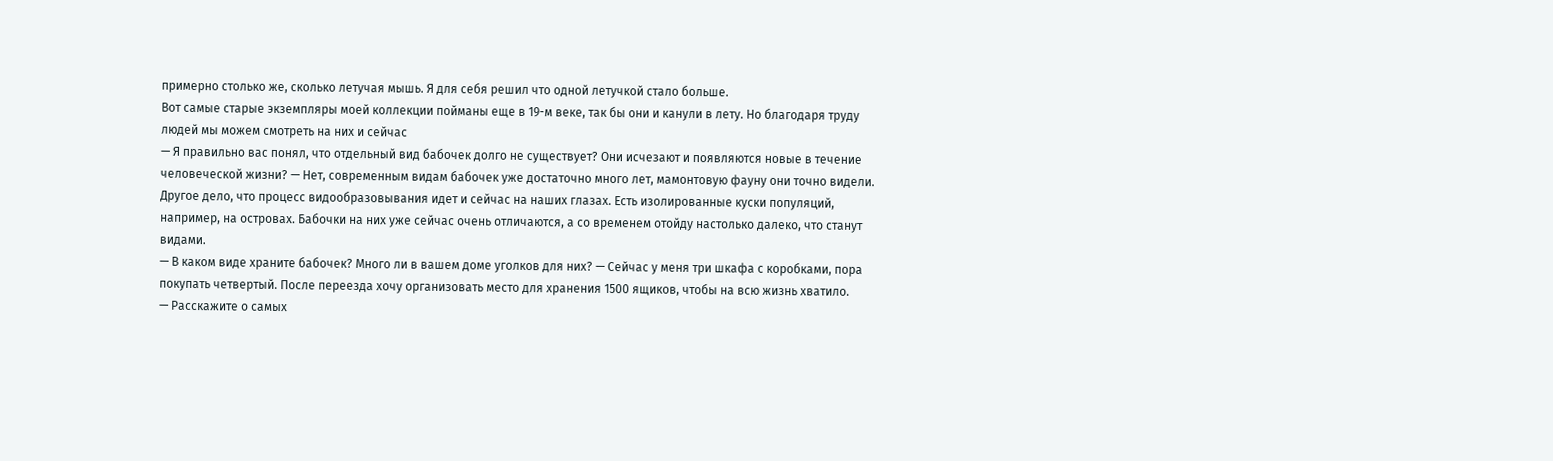примерно столько же, сколько летучая мышь. Я для себя решил что одной летучкой стало больше.
Вот самые старые экземпляры моей коллекции пойманы еще в 19-м веке, так бы они и канули в лету. Но благодаря труду людей мы можем смотреть на них и сейчас
— Я правильно вас понял, что отдельный вид бабочек долго не существует? Они исчезают и появляются новые в течение человеческой жизни? — Нет, современным видам бабочек уже достаточно много лет, мамонтовую фауну они точно видели. Другое дело, что процесс видообразовывания идет и сейчас на наших глазах. Есть изолированные куски популяций, например, на островах. Бабочки на них уже сейчас очень отличаются, а со временем отойду настолько далеко, что станут видами.
— В каком виде храните бабочек? Много ли в вашем доме уголков для них? — Сейчас у меня три шкафа с коробками, пора покупать четвертый. После переезда хочу организовать место для хранения 1500 ящиков, чтобы на всю жизнь хватило.
— Расскажите о самых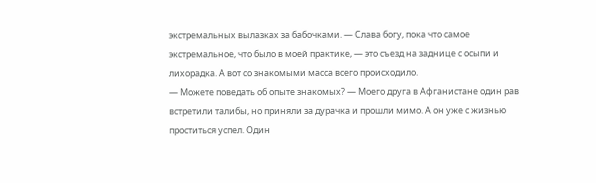экстремальных вылазках за бабочками. — Слава богу, пока что самое экстремальное, что было в моей практике, — это съезд на заднице с осыпи и лихорадка. А вот со знакомыми масса всего происходило.
— Можете поведать об опыте знакомых? — Моего друга в Афганистане один рав встретили талибы, но приняли за дурачка и прошли мимо. А он уже с жизнью проститься успел. Один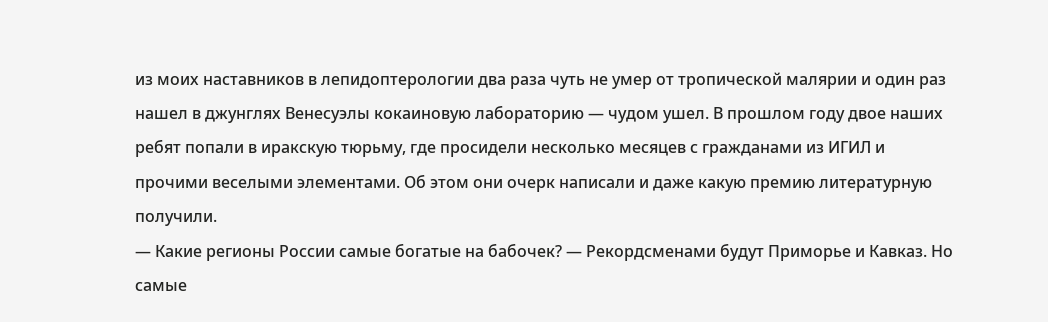из моих наставников в лепидоптерологии два раза чуть не умер от тропической малярии и один раз нашел в джунглях Венесуэлы кокаиновую лабораторию — чудом ушел. В прошлом году двое наших ребят попали в иракскую тюрьму, где просидели несколько месяцев с гражданами из ИГИЛ и прочими веселыми элементами. Об этом они очерк написали и даже какую премию литературную получили.
— Какие регионы России самые богатые на бабочек? — Рекордсменами будут Приморье и Кавказ. Но самые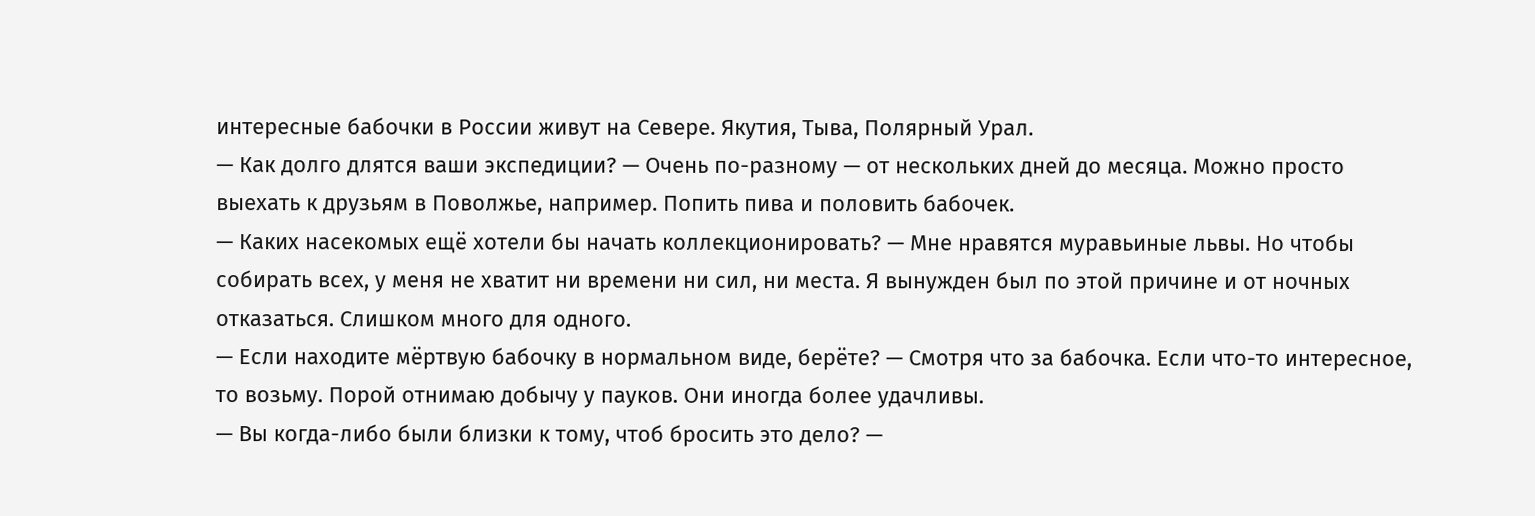интересные бабочки в России живут на Севере. Якутия, Тыва, Полярный Урал.
— Как долго длятся ваши экспедиции? — Очень по-разному — от нескольких дней до месяца. Можно просто выехать к друзьям в Поволжье, например. Попить пива и половить бабочек.
— Каких насекомых ещё хотели бы начать коллекционировать? — Мне нравятся муравьиные львы. Но чтобы собирать всех, у меня не хватит ни времени ни сил, ни места. Я вынужден был по этой причине и от ночных отказаться. Слишком много для одного.
— Если находите мёртвую бабочку в нормальном виде, берёте? — Смотря что за бабочка. Если что-то интересное, то возьму. Порой отнимаю добычу у пауков. Они иногда более удачливы.
— Вы когда-либо были близки к тому, чтоб бросить это дело? —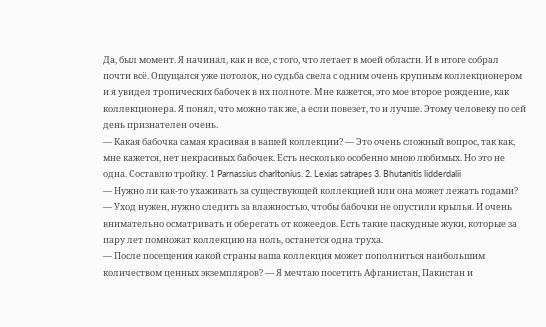Да, был момент. Я начинал, как и все, с того, что летает в моей области. И в итоге собрал почти всё. Ощущался уже потолок, но судьба свела с одним очень крупным коллекционером и я увидел тропических бабочек в их полноте. Мне кажется, это мое второе рождение, как коллекционера. Я понял, что можно так же, а если повезет, то и лучше. Этому человеку по сей день признателен очень.
— Какая бабочка самая красивая в вашей коллекции? — Это очень сложный вопрос, так как, мне кажется, нет некрасивых бабочек. Есть несколько особенно мною любимых. Но это не одна. Составлю тройку. 1 Parnassius charltonius. 2. Lexias satrapes 3. Bhutanitis lidderdalii
— Нужно ли как-то ухаживать за существующей коллекцией или она может лежать годами? — Уход нужен, нужно следить за влажностью, чтобы бабочки не опустили крылья. И очень внимательно осматривать и оберегать от кожеедов. Есть такие паскудные жуки, которые за пару лет помножат коллекцию на ноль, останется одна труха.
— После посещения какой страны ваша коллекция может пополниться наибольшим количеством ценных экземпляров? — Я мечтаю посетить Афганистан, Пакистан и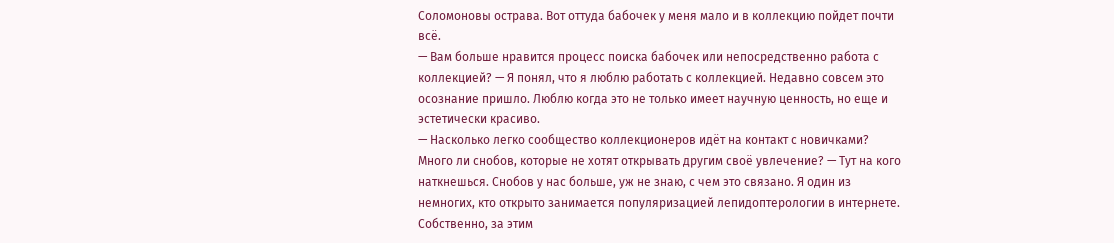Соломоновы острава. Вот оттуда бабочек у меня мало и в коллекцию пойдет почти всё.
— Вам больше нравится процесс поиска бабочек или непосредственно работа с коллекцией? — Я понял, что я люблю работать с коллекцией. Недавно совсем это осознание пришло. Люблю когда это не только имеет научную ценность, но еще и эстетически красиво.
— Насколько легко сообщество коллекционеров идёт на контакт с новичками? Много ли снобов, которые не хотят открывать другим своё увлечение? — Тут на кого наткнешься. Снобов у нас больше, уж не знаю, с чем это связано. Я один из немногих, кто открыто занимается популяризацией лепидоптерологии в интернете. Собственно, за этим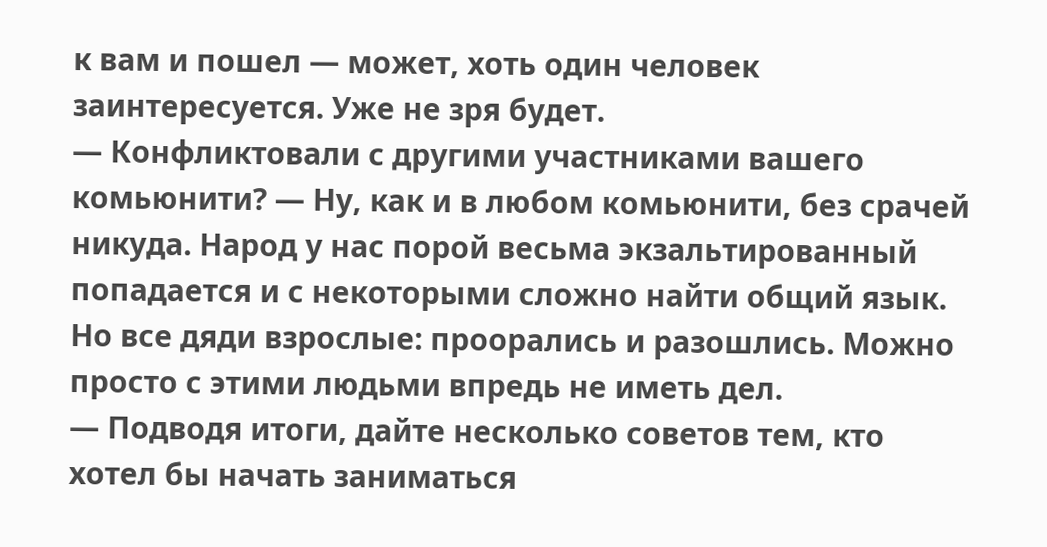к вам и пошел — может, хоть один человек заинтересуется. Уже не зря будет.
— Конфликтовали с другими участниками вашего комьюнити? — Ну, как и в любом комьюнити, без срачей никуда. Народ у нас порой весьма экзальтированный попадается и с некоторыми сложно найти общий язык. Но все дяди взрослые: проорались и разошлись. Можно просто с этими людьми впредь не иметь дел.
— Подводя итоги, дайте несколько советов тем, кто хотел бы начать заниматься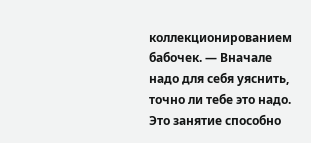коллекционированием бабочек. — Вначале надо для себя уяснить, точно ли тебе это надо. Это занятие способно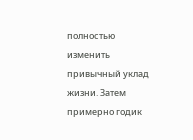полностью изменить привычный уклад жизни. Затем примерно годик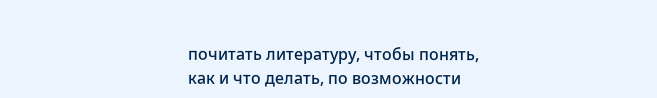почитать литературу, чтобы понять, как и что делать, по возможности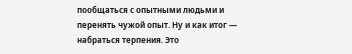пообщаться с опытными людьми и перенять чужой опыт. Ну и как итог — набраться терпения. Это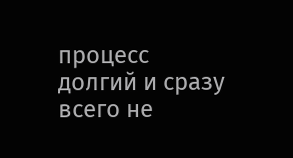процесс долгий и сразу всего не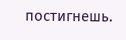постигнешь.